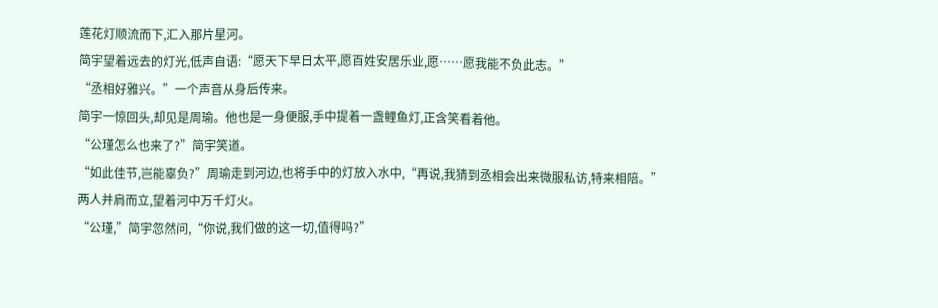莲花灯顺流而下,汇入那片星河。
简宇望着远去的灯光,低声自语:“愿天下早日太平,愿百姓安居乐业,愿……愿我能不负此志。”
“丞相好雅兴。”一个声音从身后传来。
简宇一惊回头,却见是周瑜。他也是一身便服,手中提着一盏鲤鱼灯,正含笑看着他。
“公瑾怎么也来了?”简宇笑道。
“如此佳节,岂能辜负?”周瑜走到河边,也将手中的灯放入水中,“再说,我猜到丞相会出来微服私访,特来相陪。”
两人并肩而立,望着河中万千灯火。
“公瑾,”简宇忽然问,“你说,我们做的这一切,值得吗?”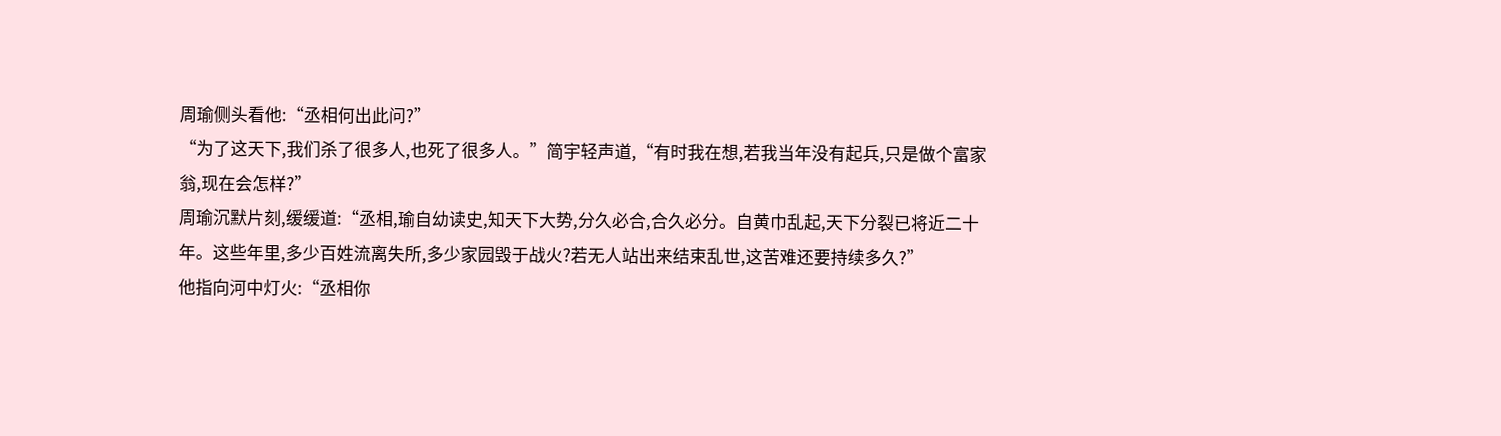周瑜侧头看他:“丞相何出此问?”
“为了这天下,我们杀了很多人,也死了很多人。”简宇轻声道,“有时我在想,若我当年没有起兵,只是做个富家翁,现在会怎样?”
周瑜沉默片刻,缓缓道:“丞相,瑜自幼读史,知天下大势,分久必合,合久必分。自黄巾乱起,天下分裂已将近二十年。这些年里,多少百姓流离失所,多少家园毁于战火?若无人站出来结束乱世,这苦难还要持续多久?”
他指向河中灯火:“丞相你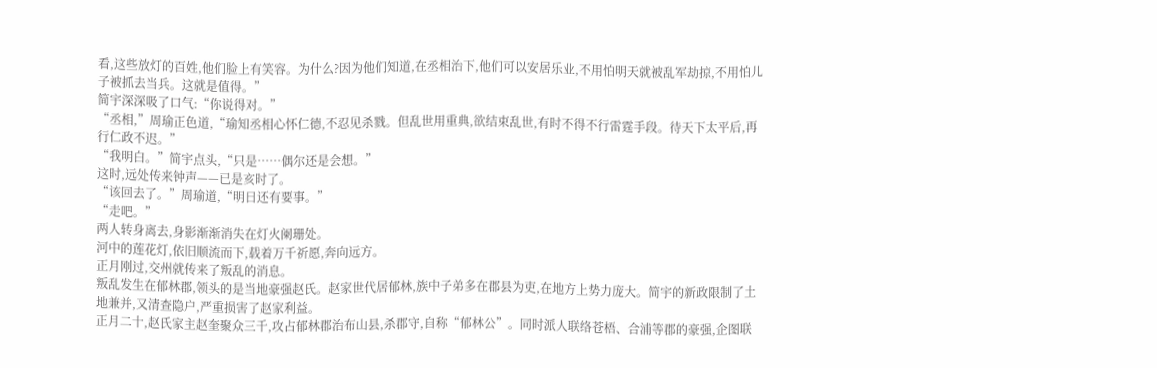看,这些放灯的百姓,他们脸上有笑容。为什么?因为他们知道,在丞相治下,他们可以安居乐业,不用怕明天就被乱军劫掠,不用怕儿子被抓去当兵。这就是值得。”
简宇深深吸了口气:“你说得对。”
“丞相,”周瑜正色道,“瑜知丞相心怀仁德,不忍见杀戮。但乱世用重典,欲结束乱世,有时不得不行雷霆手段。待天下太平后,再行仁政不迟。”
“我明白。”简宇点头,“只是……偶尔还是会想。”
这时,远处传来钟声——已是亥时了。
“该回去了。”周瑜道,“明日还有要事。”
“走吧。”
两人转身离去,身影渐渐消失在灯火阑珊处。
河中的莲花灯,依旧顺流而下,载着万千祈愿,奔向远方。
正月刚过,交州就传来了叛乱的消息。
叛乱发生在郁林郡,领头的是当地豪强赵氏。赵家世代居郁林,族中子弟多在郡县为吏,在地方上势力庞大。简宇的新政限制了土地兼并,又清查隐户,严重损害了赵家利益。
正月二十,赵氏家主赵奎聚众三千,攻占郁林郡治布山县,杀郡守,自称“郁林公”。同时派人联络苍梧、合浦等郡的豪强,企图联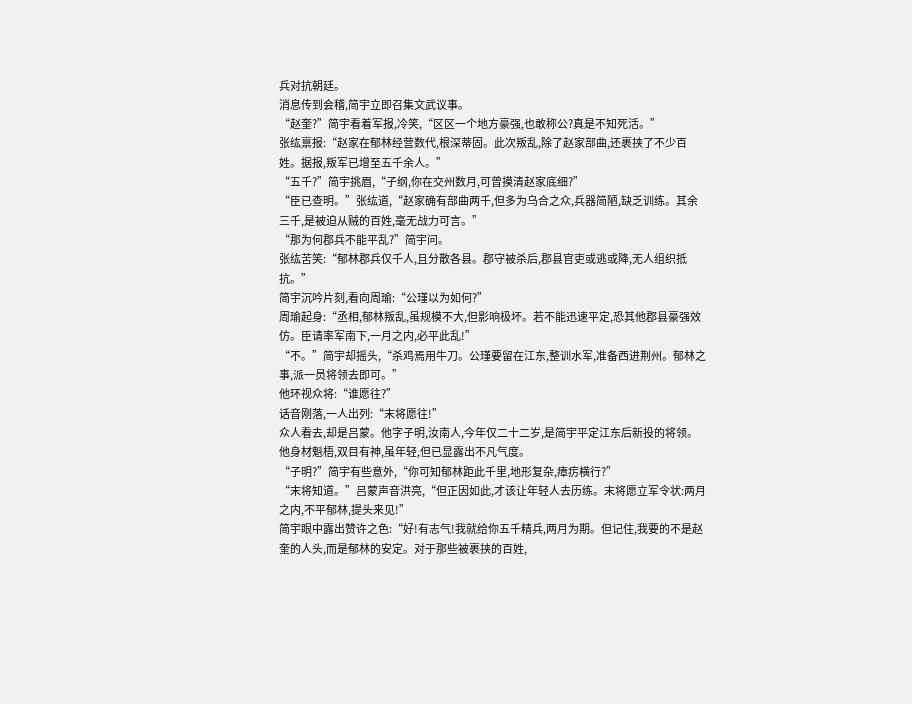兵对抗朝廷。
消息传到会稽,简宇立即召集文武议事。
“赵奎?”简宇看着军报,冷笑,“区区一个地方豪强,也敢称公?真是不知死活。”
张纮禀报:“赵家在郁林经营数代,根深蒂固。此次叛乱,除了赵家部曲,还裹挟了不少百姓。据报,叛军已增至五千余人。”
“五千?”简宇挑眉,“子纲,你在交州数月,可曾摸清赵家底细?”
“臣已查明。”张纮道,“赵家确有部曲两千,但多为乌合之众,兵器简陋,缺乏训练。其余三千,是被迫从贼的百姓,毫无战力可言。”
“那为何郡兵不能平乱?”简宇问。
张纮苦笑:“郁林郡兵仅千人,且分散各县。郡守被杀后,郡县官吏或逃或降,无人组织抵抗。”
简宇沉吟片刻,看向周瑜:“公瑾以为如何?”
周瑜起身:“丞相,郁林叛乱,虽规模不大,但影响极坏。若不能迅速平定,恐其他郡县豪强效仿。臣请率军南下,一月之内,必平此乱!”
“不。”简宇却摇头,“杀鸡焉用牛刀。公瑾要留在江东,整训水军,准备西进荆州。郁林之事,派一员将领去即可。”
他环视众将:“谁愿往?”
话音刚落,一人出列:“末将愿往!”
众人看去,却是吕蒙。他字子明,汝南人,今年仅二十二岁,是简宇平定江东后新投的将领。他身材魁梧,双目有神,虽年轻,但已显露出不凡气度。
“子明?”简宇有些意外,“你可知郁林距此千里,地形复杂,瘴疠横行?”
“末将知道。”吕蒙声音洪亮,“但正因如此,才该让年轻人去历练。末将愿立军令状:两月之内,不平郁林,提头来见!”
简宇眼中露出赞许之色:“好!有志气!我就给你五千精兵,两月为期。但记住,我要的不是赵奎的人头,而是郁林的安定。对于那些被裹挟的百姓,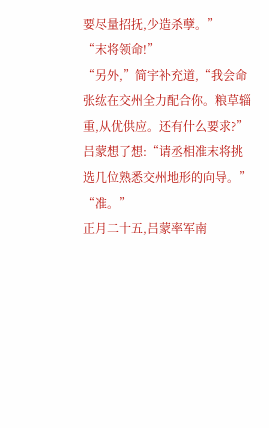要尽量招抚,少造杀孽。”
“末将领命!”
“另外,”简宇补充道,“我会命张纮在交州全力配合你。粮草辎重,从优供应。还有什么要求?”
吕蒙想了想:“请丞相准末将挑选几位熟悉交州地形的向导。”
“准。”
正月二十五,吕蒙率军南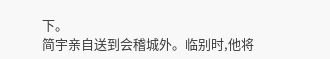下。
简宇亲自送到会稽城外。临别时,他将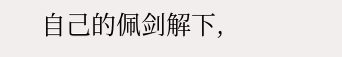自己的佩剑解下,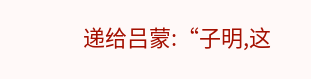递给吕蒙:“子明,这